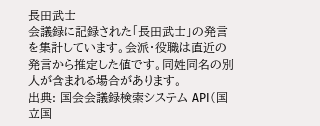長田武士
会議録に記録された「長田武士」の発言を集計しています。会派・役職は直近の発言から推定した値です。同姓同名の別人が含まれる場合があります。
出典: 国会会議録検索システム API(国立国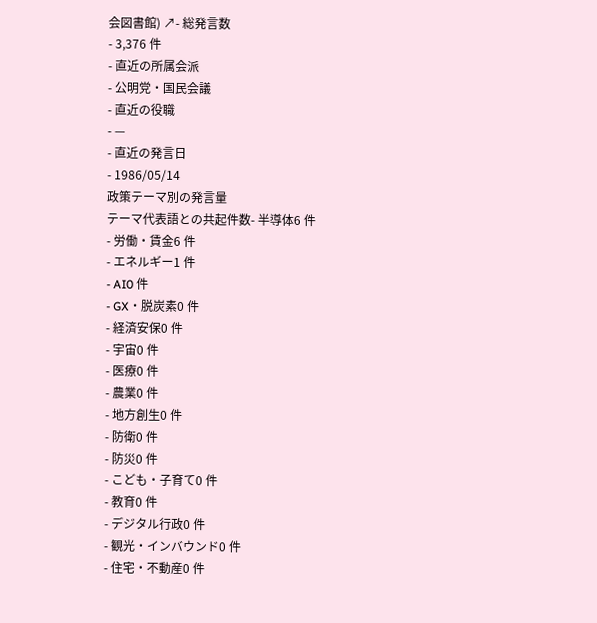会図書館) ↗- 総発言数
- 3,376 件
- 直近の所属会派
- 公明党・国民会議
- 直近の役職
- —
- 直近の発言日
- 1986/05/14
政策テーマ別の発言量
テーマ代表語との共起件数- 半導体6 件
- 労働・賃金6 件
- エネルギー1 件
- AI0 件
- GX・脱炭素0 件
- 経済安保0 件
- 宇宙0 件
- 医療0 件
- 農業0 件
- 地方創生0 件
- 防衛0 件
- 防災0 件
- こども・子育て0 件
- 教育0 件
- デジタル行政0 件
- 観光・インバウンド0 件
- 住宅・不動産0 件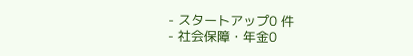- スタートアップ0 件
- 社会保障・年金0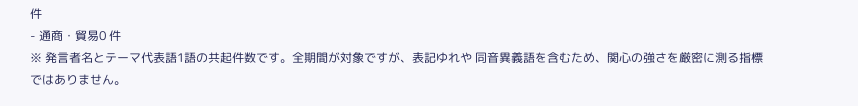件
- 通商・貿易0 件
※ 発言者名とテーマ代表語1語の共起件数です。全期間が対象ですが、表記ゆれや 同音異義語を含むため、関心の強さを厳密に測る指標ではありません。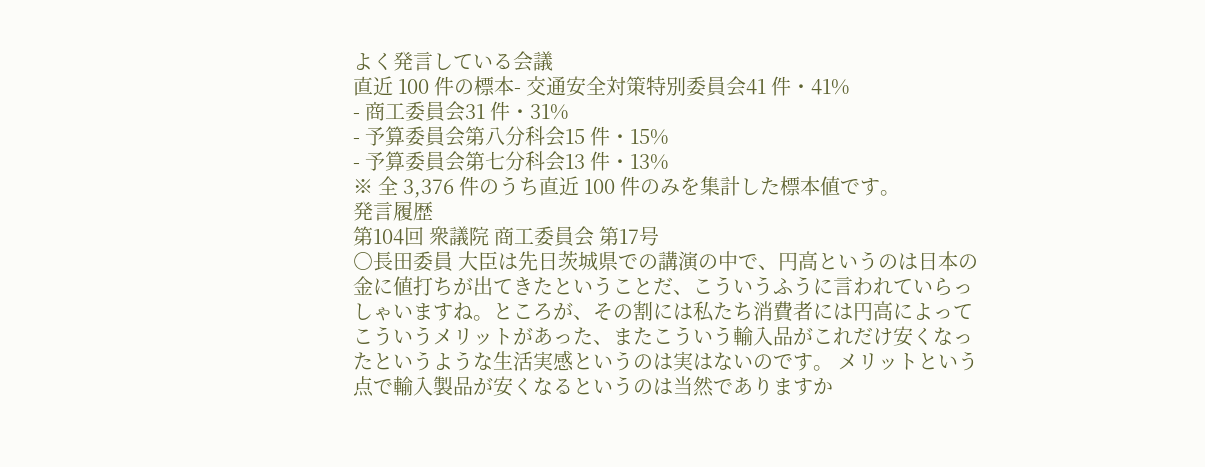よく発言している会議
直近 100 件の標本- 交通安全対策特別委員会41 件・41%
- 商工委員会31 件・31%
- 予算委員会第八分科会15 件・15%
- 予算委員会第七分科会13 件・13%
※ 全 3,376 件のうち直近 100 件のみを集計した標本値です。
発言履歴
第104回 衆議院 商工委員会 第17号
○長田委員 大臣は先日茨城県での講演の中で、円高というのは日本の金に値打ちが出てきたということだ、こういうふうに言われていらっしゃいますね。ところが、その割には私たち消費者には円高によってこういうメリットがあった、またこういう輸入品がこれだけ安くなったというような生活実感というのは実はないのです。 メリットという点で輸入製品が安くなるというのは当然でありますか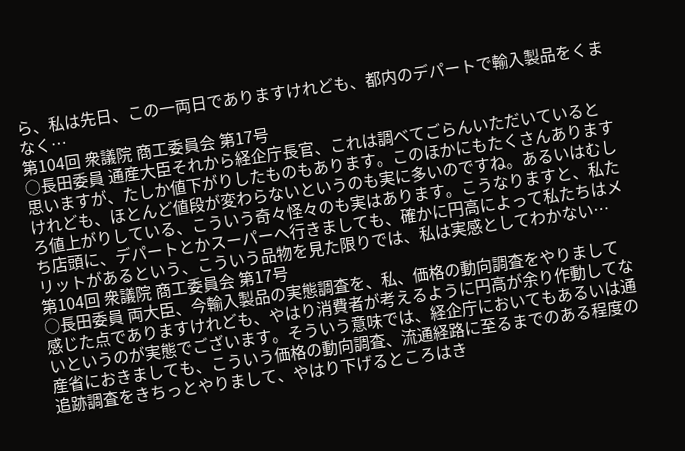ら、私は先日、この一両日でありますけれども、都内のデパートで輸入製品をくまなく…
第104回 衆議院 商工委員会 第17号
○長田委員 通産大臣それから経企庁長官、これは調べてごらんいただいていると思いますが、たしか値下がりしたものもあります。このほかにもたくさんありますけれども、ほとんど値段が変わらないというのも実に多いのですね。あるいはむしろ値上がりしている、こういう奇々怪々のも実はあります。こうなりますと、私たち店頭に、デパートとかスーパーへ行きましても、確かに円高によって私たちはメリットがあるという、こういう品物を見た限りでは、私は実感としてわかない…
第104回 衆議院 商工委員会 第17号
○長田委員 両大臣、今輸入製品の実態調査を、私、価格の動向調査をやりまして感じた点でありますけれども、やはり消費者が考えるように円高が余り作動してないというのが実態でございます。そういう意味では、経企庁においてもあるいは通産省におきましても、こういう価格の動向調査、流通経路に至るまでのある程度の追跡調査をきちっとやりまして、やはり下げるところはき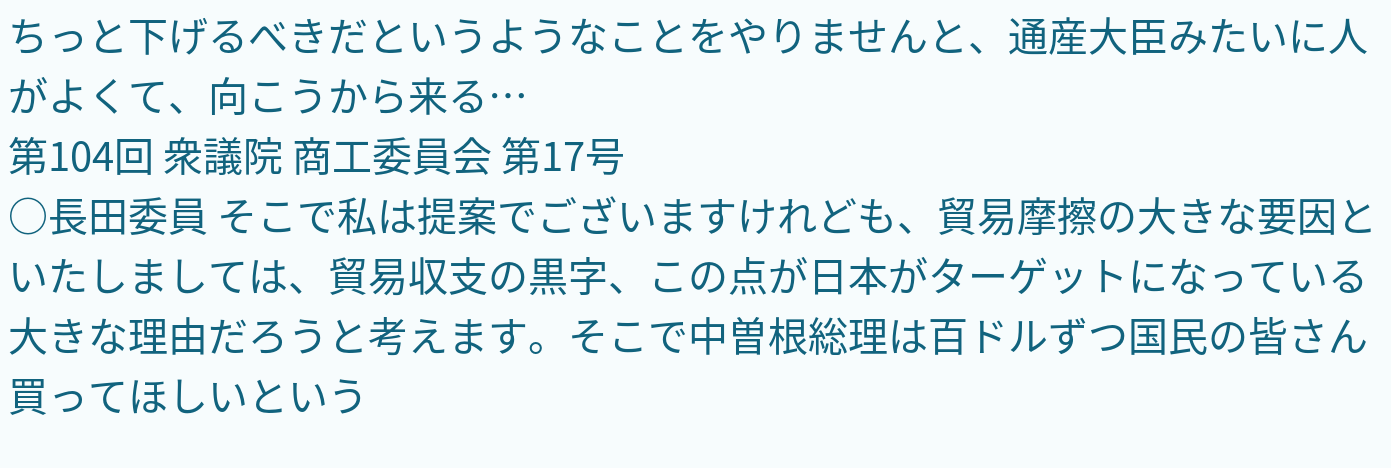ちっと下げるべきだというようなことをやりませんと、通産大臣みたいに人がよくて、向こうから来る…
第104回 衆議院 商工委員会 第17号
○長田委員 そこで私は提案でございますけれども、貿易摩擦の大きな要因といたしましては、貿易収支の黒字、この点が日本がターゲットになっている大きな理由だろうと考えます。そこで中曽根総理は百ドルずつ国民の皆さん買ってほしいという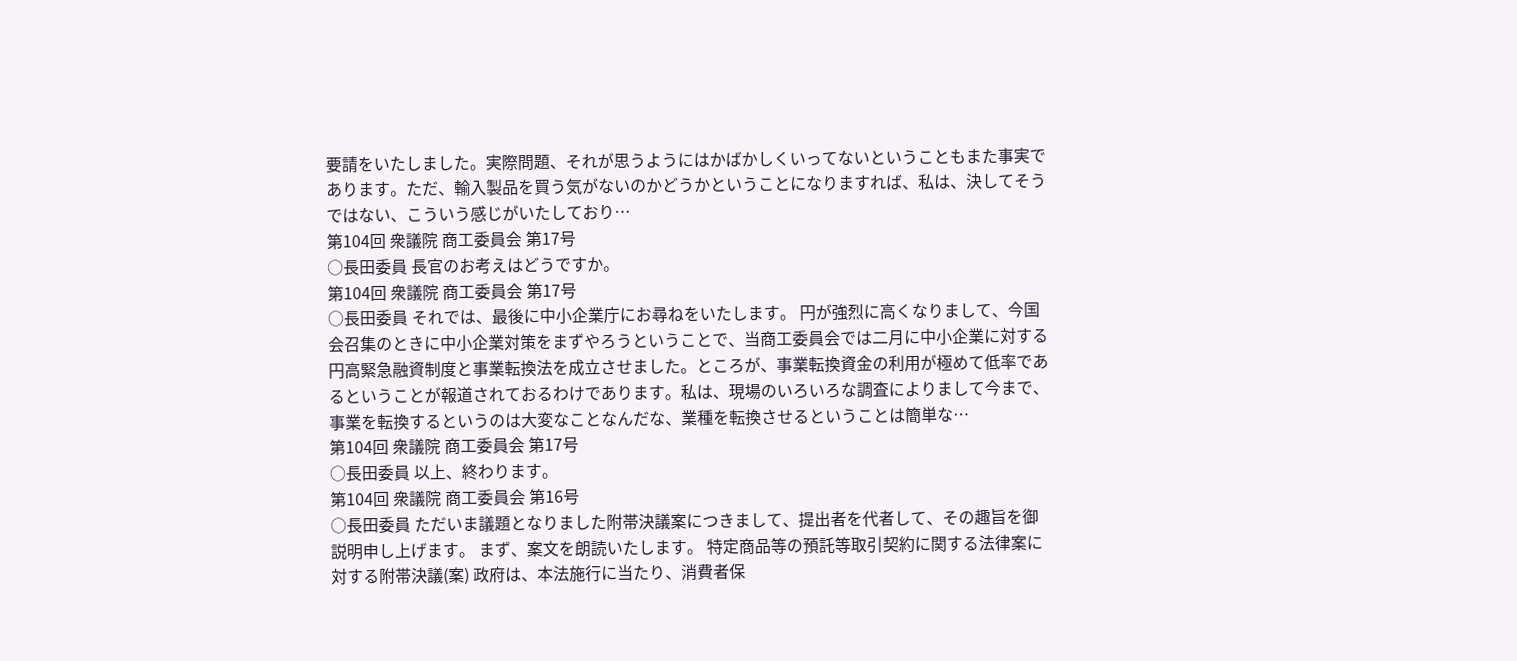要請をいたしました。実際問題、それが思うようにはかばかしくいってないということもまた事実であります。ただ、輸入製品を買う気がないのかどうかということになりますれば、私は、決してそうではない、こういう感じがいたしており…
第104回 衆議院 商工委員会 第17号
○長田委員 長官のお考えはどうですか。
第104回 衆議院 商工委員会 第17号
○長田委員 それでは、最後に中小企業庁にお尋ねをいたします。 円が強烈に高くなりまして、今国会召集のときに中小企業対策をまずやろうということで、当商工委員会では二月に中小企業に対する円高緊急融資制度と事業転換法を成立させました。ところが、事業転換資金の利用が極めて低率であるということが報道されておるわけであります。私は、現場のいろいろな調査によりまして今まで、事業を転換するというのは大変なことなんだな、業種を転換させるということは簡単な…
第104回 衆議院 商工委員会 第17号
○長田委員 以上、終わります。
第104回 衆議院 商工委員会 第16号
○長田委員 ただいま議題となりました附帯決議案につきまして、提出者を代者して、その趣旨を御説明申し上げます。 まず、案文を朗読いたします。 特定商品等の預託等取引契約に関する法律案に対する附帯決議(案) 政府は、本法施行に当たり、消費者保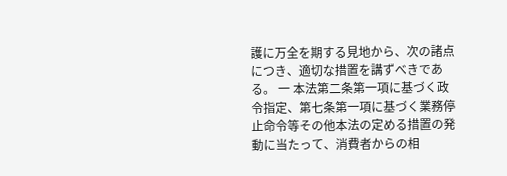護に万全を期する見地から、次の諸点につき、適切な措置を講ずべきである。 一 本法第二条第一項に基づく政令指定、第七条第一項に基づく業務停止命令等その他本法の定める措置の発動に当たって、消費者からの相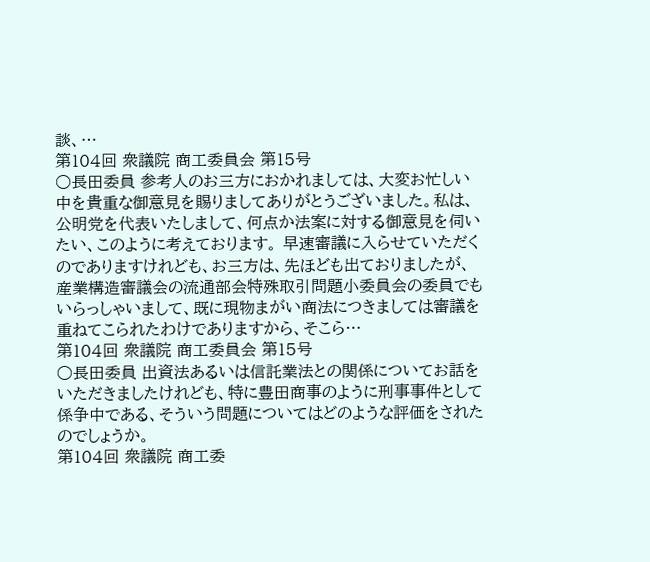談、…
第104回 衆議院 商工委員会 第15号
○長田委員 参考人のお三方におかれましては、大変お忙しい中を貴重な御意見を賜りましてありがとうございました。私は、公明党を代表いたしまして、何点か法案に対する御意見を伺いたい、このように考えております。 早速審議に入らせていただくのでありますけれども、お三方は、先ほども出ておりましたが、産業構造審議会の流通部会特殊取引問題小委員会の委員でもいらっしゃいまして、既に現物まがい商法につきましては審議を重ねてこられたわけでありますから、そこら…
第104回 衆議院 商工委員会 第15号
○長田委員 出資法あるいは信託業法との関係についてお話をいただきましたけれども、特に豊田商事のように刑事事件として係争中である、そういう問題についてはどのような評価をされたのでしょうか。
第104回 衆議院 商工委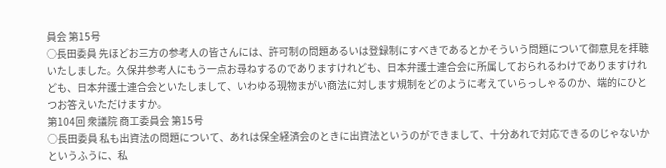員会 第15号
○長田委員 先ほどお三方の参考人の皆さんには、許可制の問題あるいは登録制にすべきであるとかそういう問題について御意見を拝聴いたしました。久保井参考人にもう一点お尋ねするのでありますけれども、日本弁護士連合会に所属しておられるわけでありますけれども、日本弁護士連合会といたしまして、いわゆる現物まがい商法に対します規制をどのように考えていらっしゃるのか、端的にひとつお答えいただけますか。
第104回 衆議院 商工委員会 第15号
○長田委員 私も出資法の問題について、あれは保全経済会のときに出資法というのができまして、十分あれで対応できるのじゃないかというふうに、私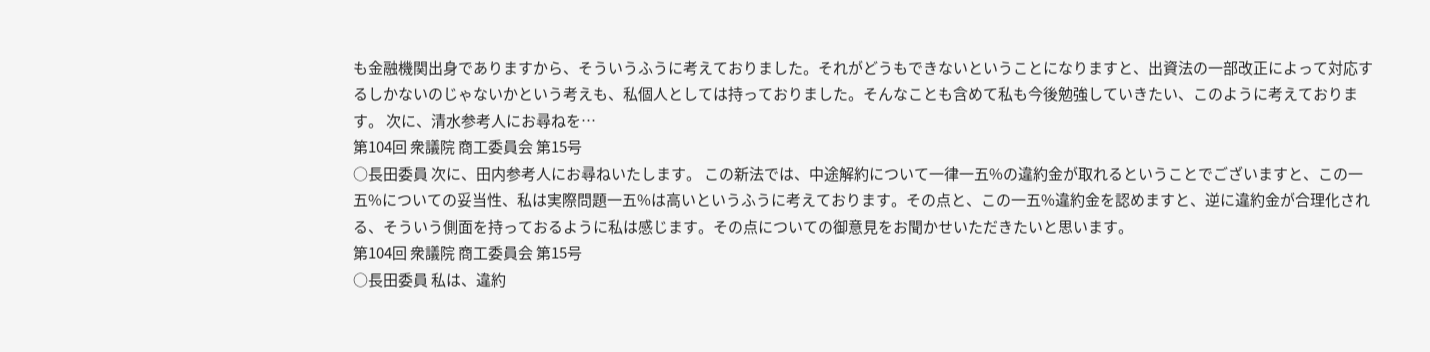も金融機関出身でありますから、そういうふうに考えておりました。それがどうもできないということになりますと、出資法の一部改正によって対応するしかないのじゃないかという考えも、私個人としては持っておりました。そんなことも含めて私も今後勉強していきたい、このように考えております。 次に、清水参考人にお尋ねを…
第104回 衆議院 商工委員会 第15号
○長田委員 次に、田内参考人にお尋ねいたします。 この新法では、中途解約について一律一五%の違約金が取れるということでございますと、この一五%についての妥当性、私は実際問題一五%は高いというふうに考えております。その点と、この一五%違約金を認めますと、逆に違約金が合理化される、そういう側面を持っておるように私は感じます。その点についての御意見をお聞かせいただきたいと思います。
第104回 衆議院 商工委員会 第15号
○長田委員 私は、違約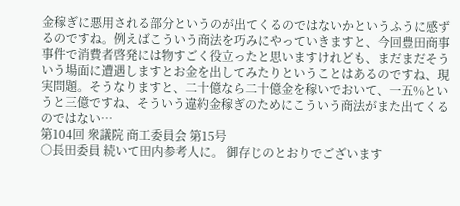金稼ぎに悪用される部分というのが出てくるのではないかというふうに感ずるのですね。例えばこういう商法を巧みにやっていきますと、今回豊田商事事件で消費者啓発には物すごく役立ったと思いますけれども、まだまだそういう場面に遭遇しますとお金を出してみたりということはあるのですね、現実問題。そうなりますと、二十億なら二十億金を稼いでおいて、一五%というと三億ですね、そういう違約金稼ぎのためにこういう商法がまた出てくるのではない…
第104回 衆議院 商工委員会 第15号
○長田委員 続いて田内参考人に。 御存じのとおりでございます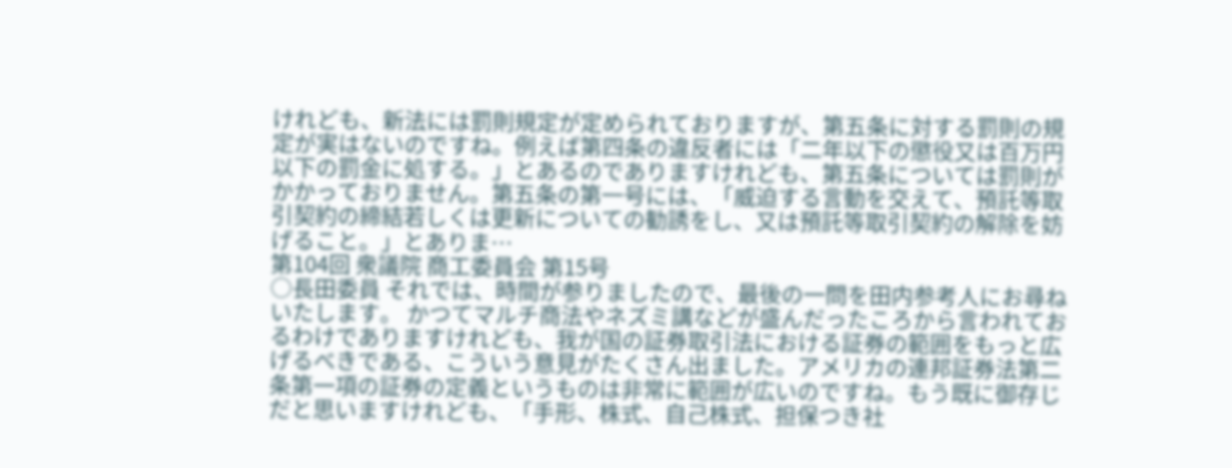けれども、新法には罰則規定が定められておりますが、第五条に対する罰則の規定が実はないのですね。例えば第四条の違反者には「二年以下の懲役又は百万円以下の罰金に処する。」とあるのでありますけれども、第五条については罰則がかかっておりません。第五条の第一号には、「威迫する言動を交えて、預託等取引契約の締結若しくは更新についての勧誘をし、又は預託等取引契約の解除を妨げること。」とありま…
第104回 衆議院 商工委員会 第15号
○長田委員 それでは、時間が参りましたので、最後の一問を田内参考人にお尋ねいたします。 かつてマルチ商法やネズミ講などが盛んだったころから言われておるわけでありますけれども、我が国の証券取引法における証券の範囲をもっと広げるべきである、こういう意見がたくさん出ました。アメリカの連邦証券法第二条第一項の証券の定義というものは非常に範囲が広いのですね。もう既に御存じだと思いますけれども、「手形、株式、自己株式、担保つき社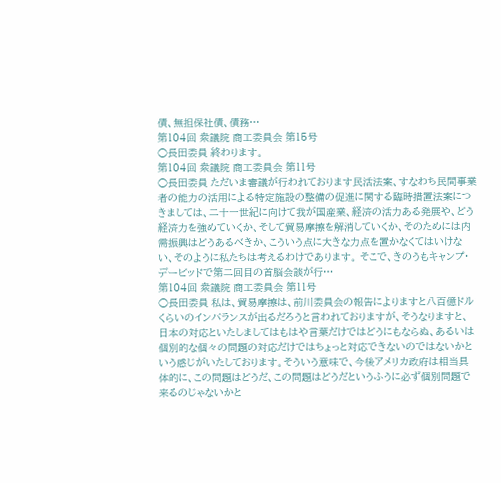債、無担保社債、債務…
第104回 衆議院 商工委員会 第15号
○長田委員 終わります。
第104回 衆議院 商工委員会 第11号
○長田委員 ただいま審議が行われております民活法案、すなわち民間事業者の能力の活用による特定施設の整備の促進に関する臨時措置法案につきましては、二十一世紀に向けて我が国産業、経済の活力ある発展や、どう経済力を強めていくか、そして貿易摩擦を解消していくか、そのためには内需振興はどうあるべきか、こういう点に大きな力点を置かなくてはいけない、そのように私たちは考えるわけであります。 そこで、きのうもキャンプ・デービッドで第二回目の首脳会談が行…
第104回 衆議院 商工委員会 第11号
○長田委員 私は、貿易摩擦は、前川委員会の報告によりますと八百億ドルくらいのインバランスが出るだろうと言われておりますが、そうなりますと、日本の対応といたしましてはもはや言葉だけではどうにもならぬ、あるいは個別的な個々の問題の対応だけではちょっと対応できないのではないかという感じがいたしております。そういう意味で、今後アメリカ政府は相当具体的に、この問題はどうだ、この問題はどうだというふうに必ず個別問題で来るのじゃないかと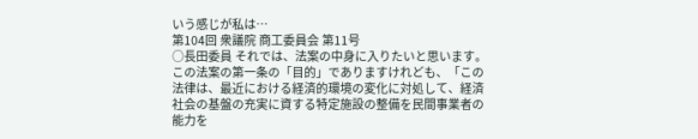いう感じが私は…
第104回 衆議院 商工委員会 第11号
○長田委員 それでは、法案の中身に入りたいと思います。 この法案の第一条の「目的」でありますけれども、「この法律は、最近における経済的環境の変化に対処して、経済社会の基盤の充実に資する特定施設の整備を民間事業者の能力を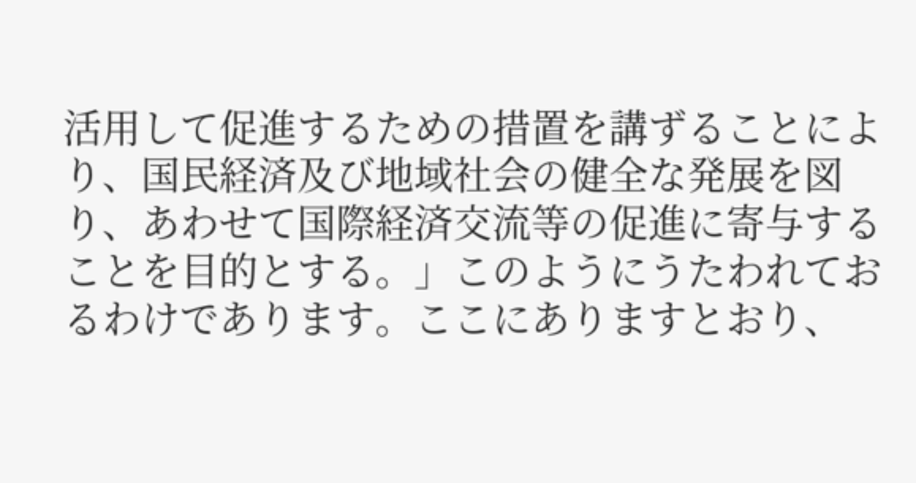活用して促進するための措置を講ずることにより、国民経済及び地域社会の健全な発展を図り、あわせて国際経済交流等の促進に寄与することを目的とする。」このようにうたわれておるわけであります。ここにありますとおり、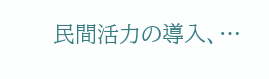民間活力の導入、…